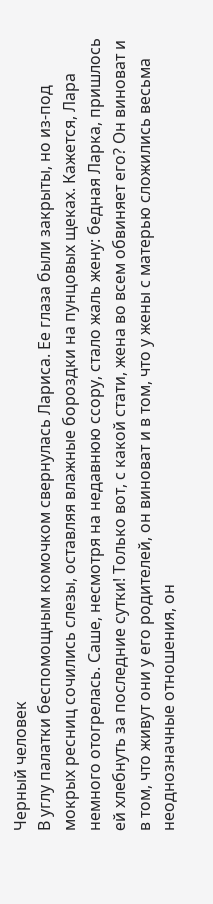Черный человек
В углу палатки беспомощным комочком свернулась Лариса. Ее глаза были закрыты, но из-под мокрых ресниц сочились слезы, оставляя влажные бороздки на пунцовых щеках. Кажется, Лара немного отогрелась. Саше, несмотря на недавнюю ссору, стало жаль жену: бедная Ларка, пришлось ей хлебнуть за последние сутки! Только вот, с какой стати, жена во всем обвиняет его? Он виноват и в том, что живут они у его родителей, он виноват и в том, что у жены с матерью сложились весьма неоднозначные отношения, он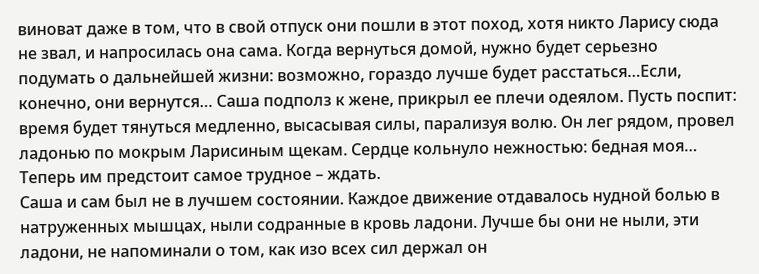виноват даже в том, что в свой отпуск они пошли в этот поход, хотя никто Ларису сюда не звал, и напросилась она сама. Когда вернуться домой, нужно будет серьезно подумать о дальнейшей жизни: возможно, гораздо лучше будет расстаться…Если, конечно, они вернутся… Саша подполз к жене, прикрыл ее плечи одеялом. Пусть поспит: время будет тянуться медленно, высасывая силы, парализуя волю. Он лег рядом, провел ладонью по мокрым Ларисиным щекам. Сердце кольнуло нежностью: бедная моя…
Теперь им предстоит самое трудное – ждать.
Саша и сам был не в лучшем состоянии. Каждое движение отдавалось нудной болью в натруженных мышцах, ныли содранные в кровь ладони. Лучше бы они не ныли, эти ладони, не напоминали о том, как изо всех сил держал он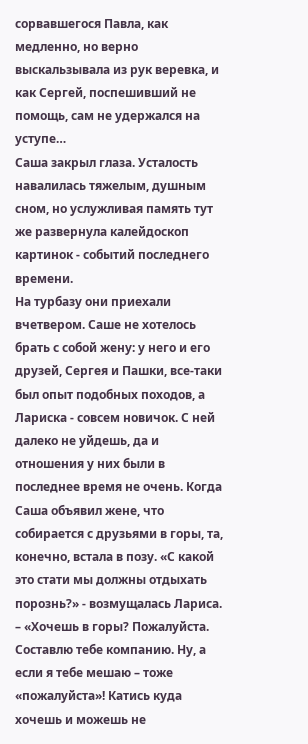сорвавшегося Павла, как медленно, но верно выскальзывала из рук веревка, и как Сергей, поспешивший не помощь, сам не удержался на уступе…
Саша закрыл глаза. Усталость навалилась тяжелым, душным сном, но услужливая память тут же развернула калейдоскоп картинок - событий последнего времени.
На турбазу они приехали вчетвером. Саше не хотелось брать с собой жену: у него и его друзей, Сергея и Пашки, все-таки был опыт подобных походов, а Лариска - совсем новичок. С ней далеко не уйдешь, да и отношения у них были в последнее время не очень. Когда Саша объявил жене, что собирается с друзьями в горы, та, конечно, встала в позу. «С какой это стати мы должны отдыхать порознь?» - возмущалась Лариса. – «Хочешь в горы? Пожалуйста. Составлю тебе компанию. Ну, а если я тебе мешаю – тоже «пожалуйста»! Катись куда хочешь и можешь не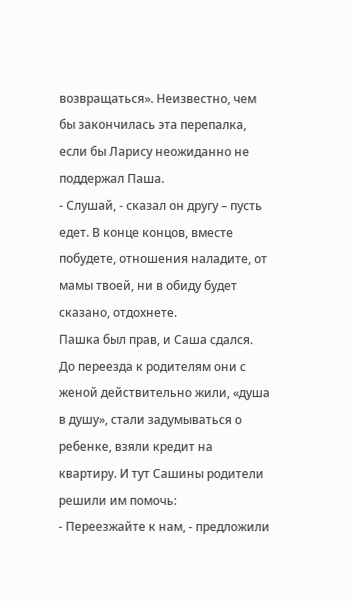возвращаться». Неизвестно, чем бы закончилась эта перепалка, если бы Ларису неожиданно не поддержал Паша.
- Слушай, - сказал он другу – пусть едет. В конце концов, вместе побудете, отношения наладите, от мамы твоей, ни в обиду будет сказано, отдохнете.
Пашка был прав, и Саша сдался. До переезда к родителям они с женой действительно жили, «душа в душу», стали задумываться о ребенке, взяли кредит на квартиру. И тут Сашины родители решили им помочь:
- Переезжайте к нам, - предложили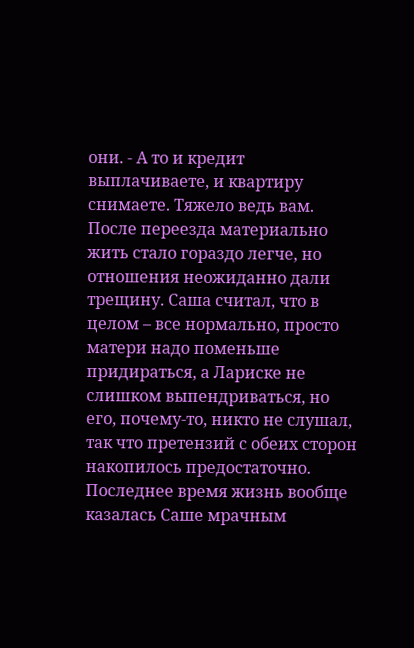они. - А то и кредит выплачиваете, и квартиру снимаете. Тяжело ведь вам.
После переезда материально жить стало гораздо легче, но отношения неожиданно дали трещину. Саша считал, что в целом – все нормально, просто матери надо поменьше придираться, а Лариске не слишком выпендриваться, но его, почему-то, никто не слушал, так что претензий с обеих сторон накопилось предостаточно. Последнее время жизнь вообще казалась Саше мрачным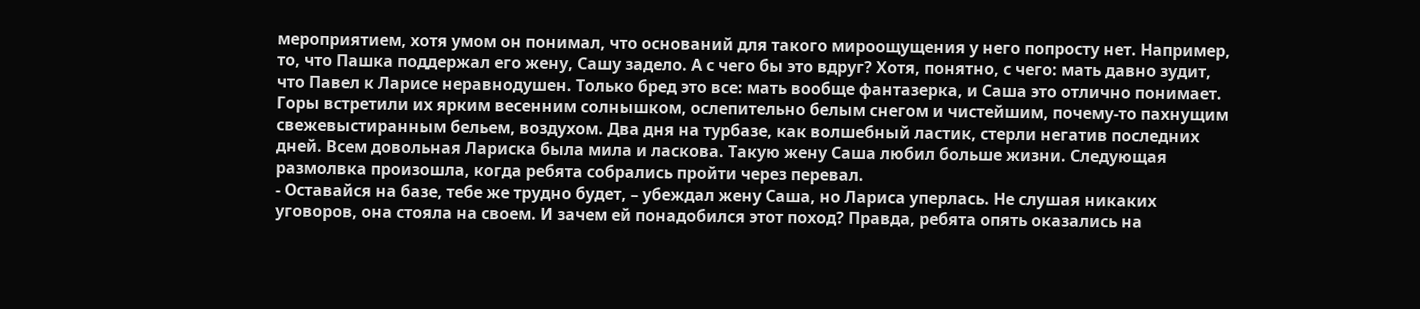мероприятием, хотя умом он понимал, что оснований для такого мироощущения у него попросту нет. Например, то, что Пашка поддержал его жену, Сашу задело. А с чего бы это вдруг? Хотя, понятно, с чего: мать давно зудит, что Павел к Ларисе неравнодушен. Только бред это все: мать вообще фантазерка, и Саша это отлично понимает.
Горы встретили их ярким весенним солнышком, ослепительно белым снегом и чистейшим, почему-то пахнущим свежевыстиранным бельем, воздухом. Два дня на турбазе, как волшебный ластик, стерли негатив последних дней. Всем довольная Лариска была мила и ласкова. Такую жену Саша любил больше жизни. Следующая размолвка произошла, когда ребята собрались пройти через перевал.
- Оставайся на базе, тебе же трудно будет, – убеждал жену Саша, но Лариса уперлась. Не слушая никаких уговоров, она стояла на своем. И зачем ей понадобился этот поход? Правда, ребята опять оказались на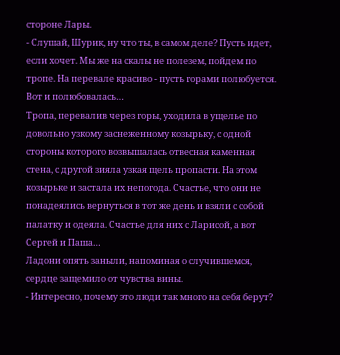стороне Лары.
- Слушай, Шурик, ну что ты, в самом деле? Пусть идет, если хочет. Мы же на скалы не полезем, пойдем по тропе. На перевале красиво - пусть горами полюбуется.
Вот и полюбовалась…
Тропа, перевалив через горы, уходила в ущелье по довольно узкому заснеженному козырьку, с одной стороны которого возвышалась отвесная каменная стена, с другой зияла узкая щель пропасти. На этом козырьке и застала их непогода. Счастье, что они не понадеялись вернуться в тот же день и взяли с собой палатку и одеяла. Счастье для них с Ларисой, а вот Сергей и Паша…
Ладони опять заныли, напоминая о случившемся, сердце защемило от чувства вины.
- Интересно, почему это люди так много на себя берут?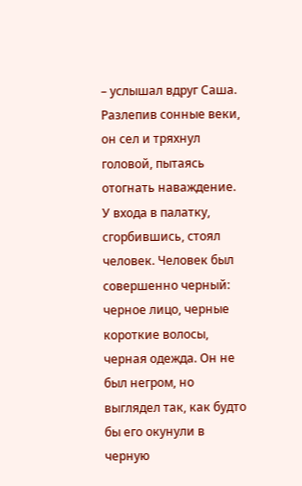– услышал вдруг Саша. Разлепив сонные веки, он сел и тряхнул головой, пытаясь отогнать наваждение. У входа в палатку, сгорбившись, стоял человек. Человек был совершенно черный: черное лицо, черные короткие волосы, черная одежда. Он не был негром, но выглядел так, как будто бы его окунули в черную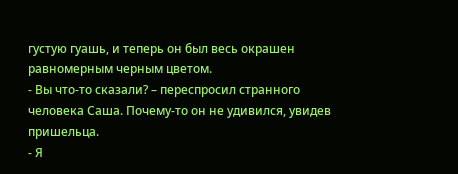густую гуашь, и теперь он был весь окрашен равномерным черным цветом.
- Вы что-то сказали? – переспросил странного человека Саша. Почему-то он не удивился, увидев пришельца.
- Я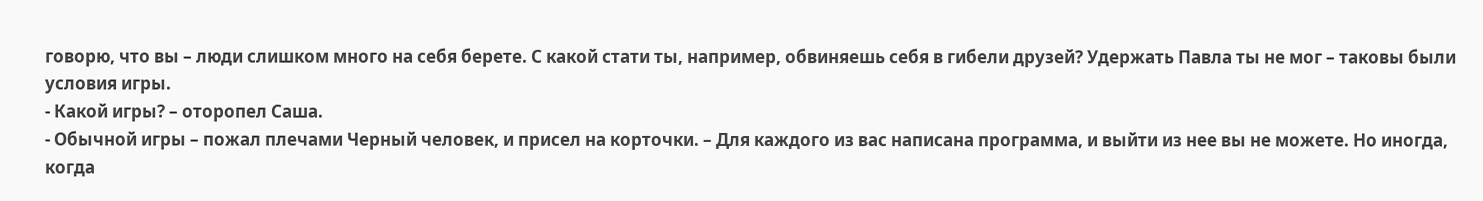говорю, что вы – люди слишком много на себя берете. С какой стати ты, например, обвиняешь себя в гибели друзей? Удержать Павла ты не мог – таковы были условия игры.
- Какой игры? – оторопел Саша.
- Обычной игры – пожал плечами Черный человек, и присел на корточки. – Для каждого из вас написана программа, и выйти из нее вы не можете. Но иногда, когда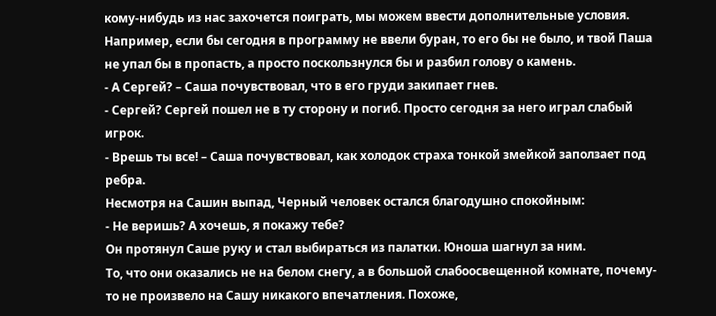кому-нибудь из нас захочется поиграть, мы можем ввести дополнительные условия. Например, если бы сегодня в программу не ввели буран, то его бы не было, и твой Паша не упал бы в пропасть, а просто поскользнулся бы и разбил голову о камень.
- А Сергей? – Саша почувствовал, что в его груди закипает гнев.
- Сергей? Сергей пошел не в ту сторону и погиб. Просто сегодня за него играл слабый игрок.
- Врешь ты все! – Саша почувствовал, как холодок страха тонкой змейкой заползает под ребра.
Несмотря на Сашин выпад, Черный человек остался благодушно спокойным:
- Не веришь? А хочешь, я покажу тебе?
Он протянул Саше руку и стал выбираться из палатки. Юноша шагнул за ним.
То, что они оказались не на белом снегу, а в большой слабоосвещенной комнате, почему-то не произвело на Сашу никакого впечатления. Похоже,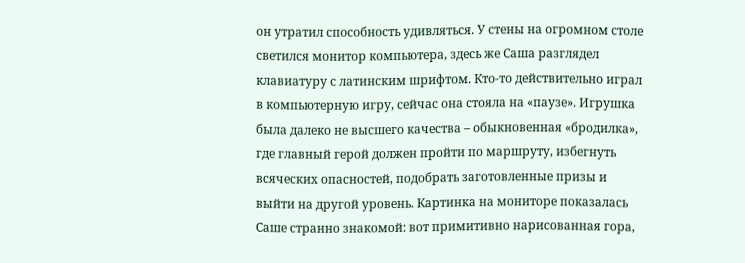он утратил способность удивляться. У стены на огромном столе светился монитор компьютера, здесь же Саша разглядел клавиатуру с латинским шрифтом. Кто-то действительно играл в компьютерную игру, сейчас она стояла на «паузе». Игрушка была далеко не высшего качества – обыкновенная «бродилка», где главный герой должен пройти по маршруту, избегнуть всяческих опасностей, подобрать заготовленные призы и выйти на другой уровень. Картинка на мониторе показалась Саше странно знакомой: вот примитивно нарисованная гора,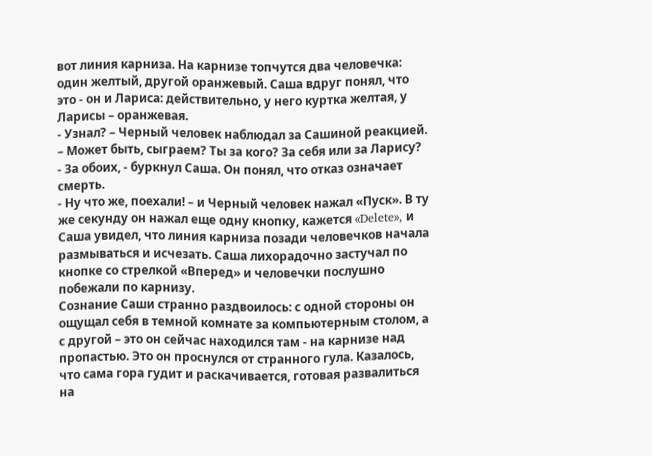вот линия карниза. На карнизе топчутся два человечка: один желтый, другой оранжевый. Саша вдруг понял, что это - он и Лариса: действительно, у него куртка желтая, у Ларисы – оранжевая.
- Узнал? – Черный человек наблюдал за Сашиной реакцией. – Может быть, сыграем? Ты за кого? За себя или за Ларису?
- За обоих, - буркнул Саша. Он понял, что отказ означает смерть.
- Ну что же, поехали! – и Черный человек нажал «Пуск». В ту же секунду он нажал еще одну кнопку, кажется «Delete», и Саша увидел, что линия карниза позади человечков начала размываться и исчезать. Саша лихорадочно застучал по кнопке со стрелкой «Вперед» и человечки послушно побежали по карнизу.
Сознание Саши странно раздвоилось: с одной стороны он ощущал себя в темной комнате за компьютерным столом, а с другой – это он сейчас находился там - на карнизе над пропастью. Это он проснулся от странного гула. Казалось, что сама гора гудит и раскачивается, готовая развалиться на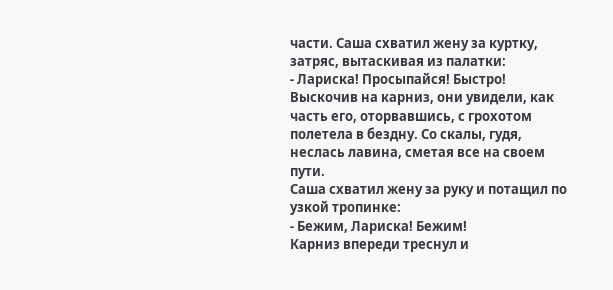части. Саша схватил жену за куртку, затряс, вытаскивая из палатки:
- Лариска! Просыпайся! Быстро!
Выскочив на карниз, они увидели, как часть его, оторвавшись, с грохотом полетела в бездну. Со скалы, гудя, неслась лавина, сметая все на своем пути.
Саша схватил жену за руку и потащил по узкой тропинке:
- Бежим, Лариска! Бежим!
Карниз впереди треснул и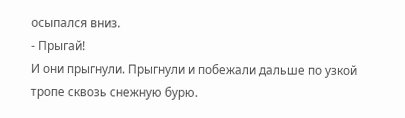осыпался вниз.
- Прыгай!
И они прыгнули. Прыгнули и побежали дальше по узкой тропе сквозь снежную бурю.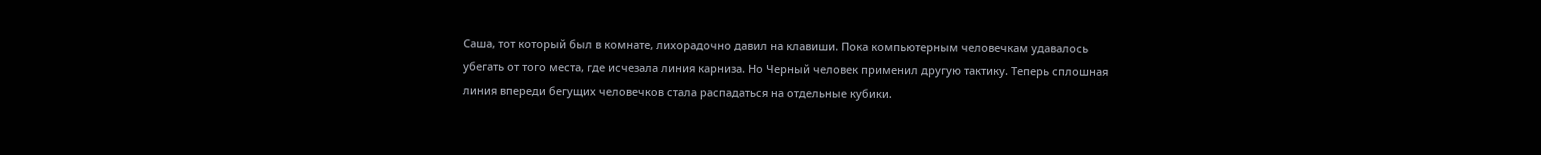Саша, тот который был в комнате, лихорадочно давил на клавиши. Пока компьютерным человечкам удавалось убегать от того места, где исчезала линия карниза. Но Черный человек применил другую тактику. Теперь сплошная линия впереди бегущих человечков стала распадаться на отдельные кубики.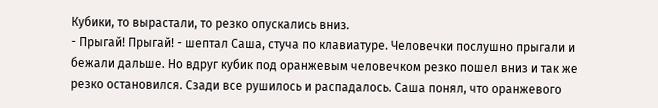Кубики, то вырастали, то резко опускались вниз.
- Прыгай! Прыгай! - шептал Саша, стуча по клавиатуре. Человечки послушно прыгали и бежали дальше. Но вдруг кубик под оранжевым человечком резко пошел вниз и так же резко остановился. Сзади все рушилось и распадалось. Саша понял, что оранжевого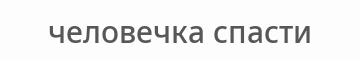человечка спасти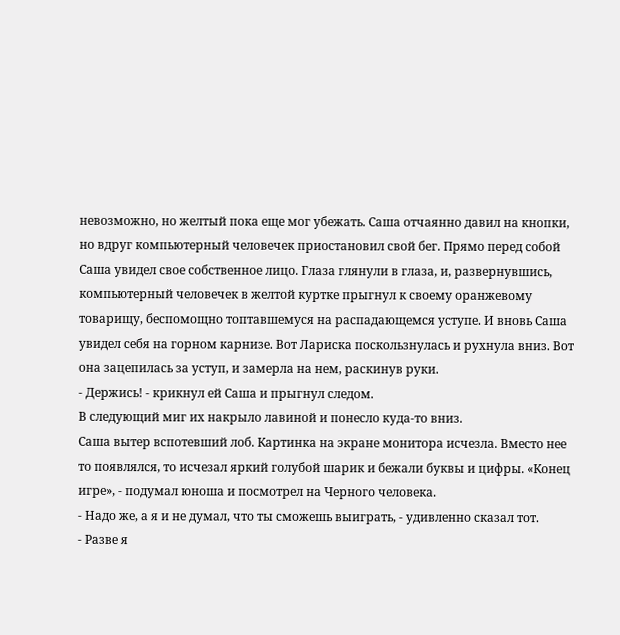невозможно, но желтый пока еще мог убежать. Саша отчаянно давил на кнопки, но вдруг компьютерный человечек приостановил свой бег. Прямо перед собой Саша увидел свое собственное лицо. Глаза глянули в глаза, и, развернувшись, компьютерный человечек в желтой куртке прыгнул к своему оранжевому товарищу, беспомощно топтавшемуся на распадающемся уступе. И вновь Саша увидел себя на горном карнизе. Вот Лариска поскользнулась и рухнула вниз. Вот она зацепилась за уступ, и замерла на нем, раскинув руки.
- Держись! - крикнул ей Саша и прыгнул следом.
В следующий миг их накрыло лавиной и понесло куда-то вниз.
Саша вытер вспотевший лоб. Картинка на экране монитора исчезла. Вместо нее то появлялся, то исчезал яркий голубой шарик и бежали буквы и цифры. «Конец игре», - подумал юноша и посмотрел на Черного человека.
- Надо же, а я и не думал, что ты сможешь выиграть, - удивленно сказал тот.
- Разве я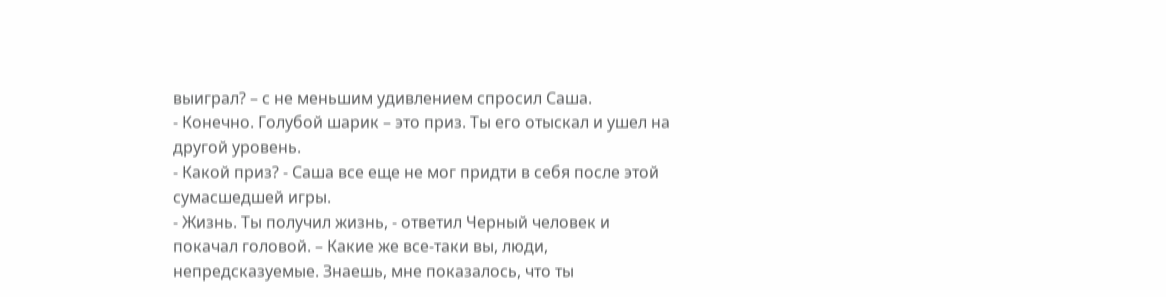выиграл? – с не меньшим удивлением спросил Саша.
- Конечно. Голубой шарик – это приз. Ты его отыскал и ушел на другой уровень.
- Какой приз? - Саша все еще не мог придти в себя после этой сумасшедшей игры.
- Жизнь. Ты получил жизнь, - ответил Черный человек и покачал головой. – Какие же все-таки вы, люди, непредсказуемые. Знаешь, мне показалось, что ты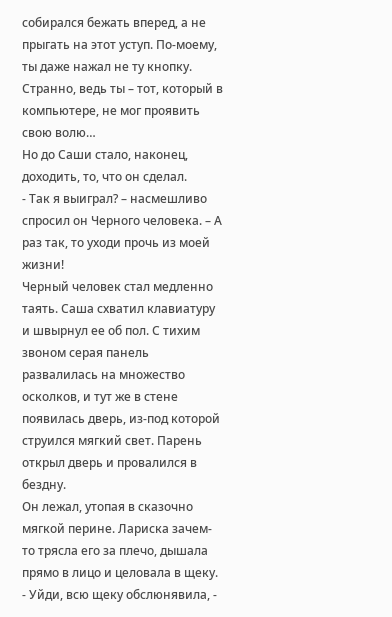собирался бежать вперед, а не прыгать на этот уступ. По-моему, ты даже нажал не ту кнопку. Странно, ведь ты – тот, который в компьютере, не мог проявить свою волю…
Но до Саши стало, наконец, доходить, то, что он сделал.
- Так я выиграл? – насмешливо спросил он Черного человека. – А раз так, то уходи прочь из моей жизни!
Черный человек стал медленно таять. Саша схватил клавиатуру и швырнул ее об пол. С тихим звоном серая панель развалилась на множество осколков, и тут же в стене появилась дверь, из-под которой струился мягкий свет. Парень открыл дверь и провалился в бездну.
Он лежал, утопая в сказочно мягкой перине. Лариска зачем-то трясла его за плечо, дышала прямо в лицо и целовала в щеку.
- Уйди, всю щеку обслюнявила, -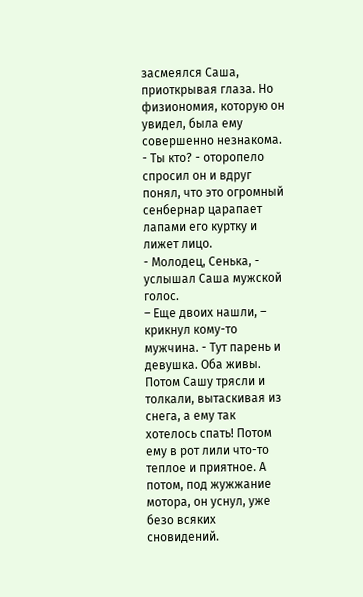засмеялся Саша, приоткрывая глаза. Но физиономия, которую он увидел, была ему совершенно незнакома.
- Ты кто? - оторопело спросил он и вдруг понял, что это огромный сенбернар царапает лапами его куртку и лижет лицо.
- Молодец, Сенька, - услышал Саша мужской голос.
– Еще двоих нашли, – крикнул кому-то мужчина. - Тут парень и девушка. Оба живы.
Потом Сашу трясли и толкали, вытаскивая из снега, а ему так хотелось спать! Потом ему в рот лили что-то теплое и приятное. А потом, под жужжание мотора, он уснул, уже безо всяких сновидений.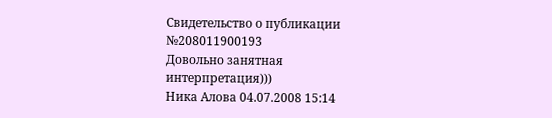Свидетельство о публикации №208011900193
Довольно занятная интерпретация)))
Ника Алова 04.07.2008 15:14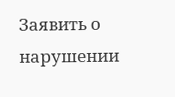Заявить о нарушении